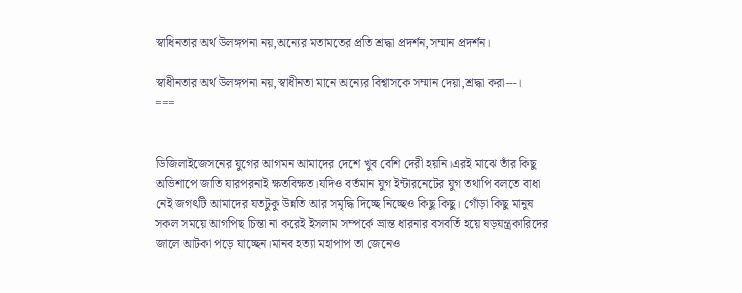স্বাধিনতার অর্থ উলঙ্গপনা নয়,অন্যের মতামতের প্রতি শ্রদ্ধা প্রদর্শন,সম্মান প্রদর্শন।

স্বাধীনতার অর্থ উলঙ্গপনা নয়,স্বাধীনতা মানে অন্যের বিশ্বাসকে সম্মান দেয়া,শ্রদ্ধা করা---।
===


ডিজিলাইজেসনের যুগের আগমন আমাদের দেশে খুব বেশি দেরী হয়নি।এরই মাঝে তাঁর কিছু অভিশাপে জাতি যারপরনাই ক্ষতবিক্ষত।যদিও বর্তমান যুগ ইন্টারনেটের যুগ তথাপি বলতে বাধা নেই জগৎটি আমাদের যতটুকু উন্নতি আর সমৃদ্ধি দিচ্ছে নিচ্ছেও কিছু কিছু। গোঁড়া কিছু মানুষ সকল সময়ে আগপিছ চিন্তা না করেই ইসলাম সম্পর্কে ভ্রান্ত ধারনার বসবর্তি হয়ে ষড়যন্ত্রকারিদের জালে আটকা পড়ে যাচ্ছেন।মানব হত্যা মহাপাপ তা জেনেও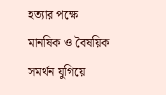হত্যার পক্ষে মানষিক ও বৈষয়িক সমর্থন যুগিয়ে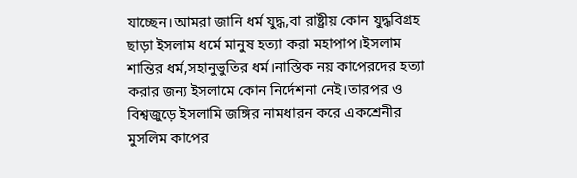যাচ্ছেন।আমরা জানি ধর্ম যুদ্ধ,বা রাষ্ট্রীয় কোন যুদ্ধবিগ্রহ ছাড়া ইসলাম ধর্মে মানুষ হত্যা করা মহাপাপ।ইসলাম শান্তির ধর্ম,সহানুভুতির ধর্ম।নাস্তিক নয় কাপেরদের হত্যা করার জন্য ইসলামে কোন নির্দেশনা নেই।তারপর ও বিশ্বজুড়ে ইসলামি জঙ্গির নামধারন করে একশ্রেনীর মুসলিম কাপের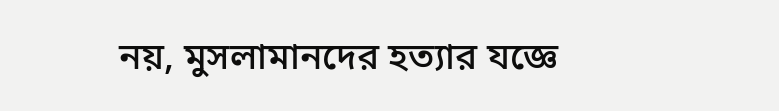নয়, মুসলামানদের হত্যার যজ্ঞে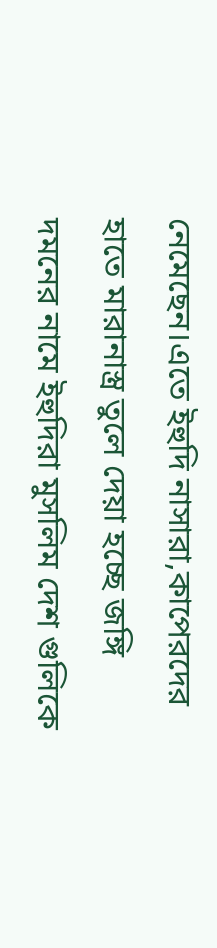নেমেছেন।এতে ইহুদি নাসারা,কাপেরদের হাতে মারানাস্ত্র তুলে দেয়া হচ্ছে জঙ্গি দমনের নামে ইহুদিরা মুসলিম দেশ গুলিকে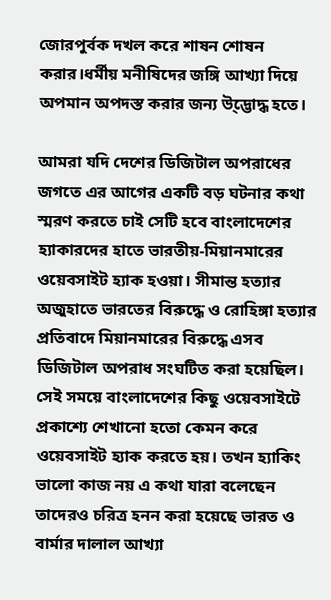জোরপুর্বক দখল করে শাষন শোষন করার।ধর্মীয় মনীষিদের জঙ্গি আখ্যা দিয়ে অপমান অপদস্ত করার জন্য উ্দ্ভোদ্ধ হতে।

আমরা যদি দেশের ডিজিটাল অপরাধের জগতে এর আগের একটি বড় ঘটনার কথা স্মরণ করতে চাই সেটি হবে বাংলাদেশের হ্যাকারদের হাতে ভারতীয়-মিয়ানমারের ওয়েবসাইট হ্যাক হওয়া। সীমান্ত হত্যার অজুহাতে ভারতের বিরুদ্ধে ও রোহিঙ্গা হত্যার প্রতিবাদে মিয়ানমারের বিরুদ্ধে এসব ডিজিটাল অপরাধ সংঘটিত করা হয়েছিল। সেই সময়ে বাংলাদেশের কিছু ওয়েবসাইটে প্রকাশ্যে শেখানো হতো কেমন করে ওয়েবসাইট হ্যাক করতে হয়। তখন হ্যাকিং ভালো কাজ নয় এ কথা যারা বলেছেন তাদেরও চরিত্র হনন করা হয়েছে ভারত ও বার্মার দালাল আখ্যা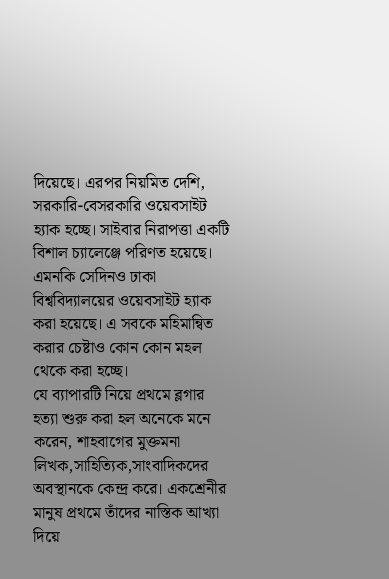দিয়েছে। এরপর নিয়মিত দেশি, সরকারি-বেসরকারি ওয়েবসাইট হ্যাক হচ্ছে। সাইবার নিরাপত্তা একটি বিশাল চ্যালেঞ্জে পরিণত হয়েছে। এমনকি সেদিনও ঢাকা বিশ্ববিদ্যালয়ের ওয়েবসাইট হ্যাক করা হয়েছে। এ সবকে মহিমান্বিত করার চেষ্টাও কোন কোন মহল থেকে করা হচ্ছে।
যে ব্যাপারটি নিয়ে প্রথমে ব্লগার হত্যা শুরু করা হল অনেকে মনে করেন, শাহবাগের মুক্তমনা লিখক,সাহিত্যিক,সাংবাদিকদের অবস্থানকে কেন্দ্র করে। একশ্রেনীর মানুষ প্রথমে তাঁদের নাস্তিক আখ্যা দিয়ে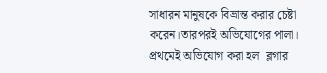সাধারন মানুষকে বিভ্রান্ত করার চেষ্টা করেন।তারপরই অভিযোগের পালা।
প্রথমেই অভিযোগ করা হল  ব্লগার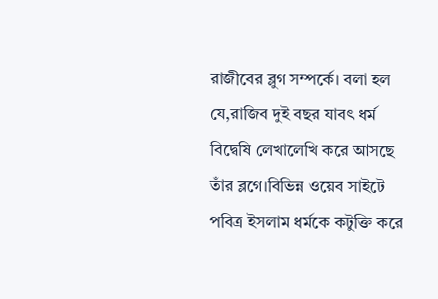রাজীবের ব্লুগ সম্পর্কে। বলা হল যে,রাজিব দুই বছর যাবৎ ধর্ম বিদ্বেষি লেখালেখি করে আসছে তাঁর ব্লগে।বিভিন্ন ওয়েব সাইটে পবিত্র ইসলাম ধর্মকে কটুক্তি করে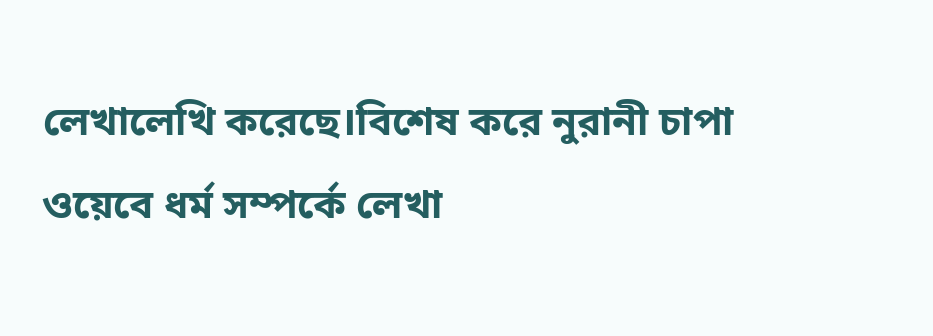লেখালেখি করেছে।বিশেষ করে নুরানী চাপা  ওয়েবে ধর্ম সম্পর্কে লেখা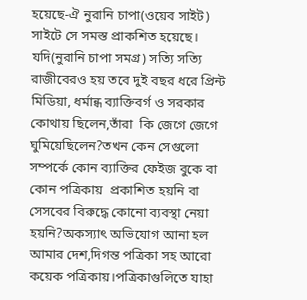হয়েছে-ঐ নুরানি চাপা(ওয়েব সাইট) সাইটে সে সমস্ত প্রাকশিত হয়েছে। যদি(নুরানি চাপা সমগ্র) সত্যি সত্যি রাজীবেরও হয় তবে দুই বছর ধরে প্রিন্ট মিডিয়া, ধর্মান্ধ ব্যাক্তিবর্গ ও সরকার কোথায় ছিলেন,তাঁরা  কি জেগে জেগে ঘুমিয়েছিলেন?তখন কেন সেগুলো সম্পর্কে কোন ব্যাক্তির ফেইজ বুকে বা কোন পত্রিকায়  প্রকাশিত হয়নি বা সেসবের বিরুদ্ধে কোনো ব্যবস্থা নেয়া হয়নি?অকস্যাৎ অভিযোগ আনা হল আমার দেশ,দিগন্ত পত্রিকা সহ আরো কয়েক পত্রিকায়।পত্রিকাগুলিতে যাহা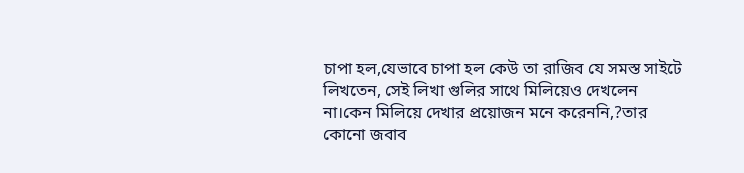চাপা হল,যেভাবে চাপা হল কেউ তা রাজিব যে সমস্ত সাইটে লিখতেন, সেই লিখা গুলির সাথে মিলিয়েও দেখলেন না।কেন মিলিয়ে দেখার প্র‍য়োজন মনে করেননি,?তার কোনো জবাব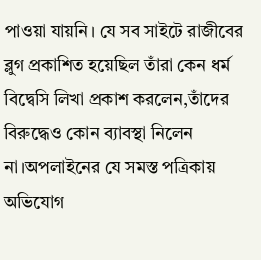পাওয়া যায়নি। যে সব সাইটে রাজীবের ব্লুগ প্রকাশিত হয়েছিল তাঁরা কেন ধর্ম বিদ্বেসি লিখা প্রকাশ করলেন,তাঁদের বিরুদ্ধেও কোন ব্যাবস্থা নিলেন না।অপলাইনের যে সমস্ত পত্রিকায় অভিযোগ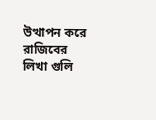উত্থাপন করে রাজিবের লিখা গুলি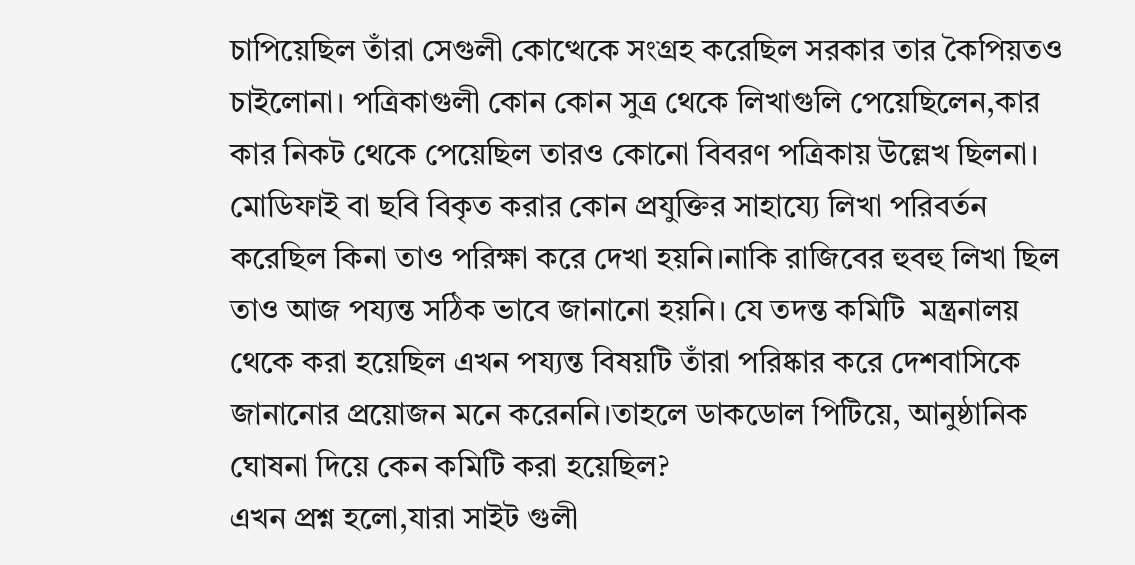চাপিয়েছিল তাঁরা সেগুলী কোত্থেকে সংগ্রহ করেছিল সরকার তার কৈপিয়তও চাইলোনা। পত্রিকাগুলী কোন কোন সুত্র থেকে লিখাগুলি পেয়েছিলেন,কার কার নিকট থেকে পেয়েছিল তারও কোনো বিবরণ পত্রিকায় উল্লেখ ছিলনা। মোডিফাই বা ছবি বিকৃত করার কোন প্রযুক্তির সাহায্যে লিখা পরিবর্তন করেছিল কিনা তাও পরিক্ষা করে দেখা হয়নি।নাকি রাজিবের হুবহু লিখা ছিল তাও আজ পয্যন্ত সঠিক ভাবে জানানো হয়নি। যে তদন্ত কমিটি  মন্ত্রনালয় থেকে করা হয়েছিল এখন পয্যন্ত বিষয়টি তাঁরা পরিষ্কার করে দেশবাসিকে জানানোর প্রয়োজন মনে করেননি।তাহলে ডাকডোল পিটিয়ে, আনুষ্ঠানিক ঘোষনা দিয়ে কেন কমিটি করা হয়েছিল?
এখন প্রশ্ন হলো,যারা সাইট গুলী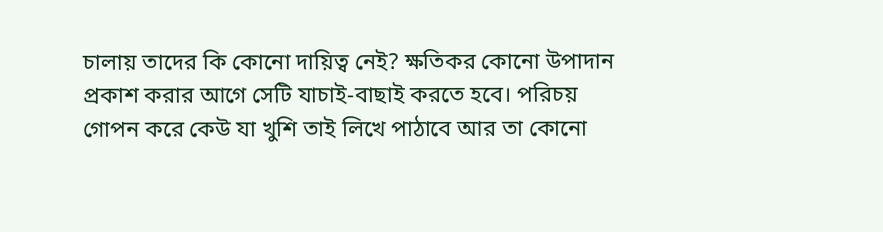চালায় তাদের কি কোনো দায়িত্ব নেই? ক্ষতিকর কোনো উপাদান প্রকাশ করার আগে সেটি যাচাই-বাছাই করতে হবে। পরিচয় গোপন করে কেউ যা খুশি তাই লিখে পাঠাবে আর তা কোনো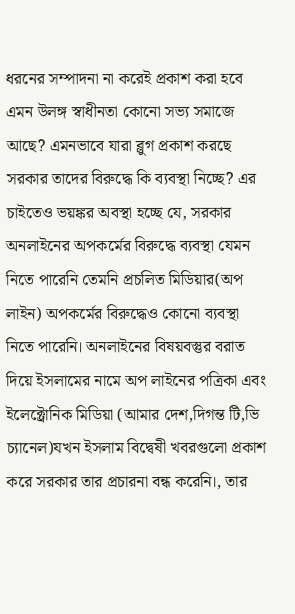ধরনের সম্পাদনা না করেই প্রকাশ করা হবে এমন উলঙ্গ স্বাধীনতা কোনো সভ্য সমাজে আছে? এমনভাবে যারা ব্লুগ প্রকাশ করছে সরকার তাদের বিরুদ্ধে কি ব্যবস্থা নিচ্ছে? এর চাইতেও ভয়ঙ্কর অবস্থা হচ্ছে যে, সরকার অনলাইনের অপকর্মের বিরুদ্ধে ব্যবস্থা যেমন নিতে পারেনি তেমনি প্রচলিত মিডিয়ার(অপ লাইন) অপকর্মের বিরুদ্ধেও কোনো ব্যবস্থা নিতে পারেনি। অনলাইনের বিষয়বস্তুর বরাত দিয়ে ইসলামের নামে অপ লাইনের পত্রিকা এবং ইলেক্ট্রোনিক মিডিয়া (আমার দেশ,দিগন্ত টি,ভি চ্যানেল)যখন ইসলাম বিদ্বেষী খবরগুলো প্রকাশ করে সরকার তার প্রচারনা বন্ধ করেনি।, তার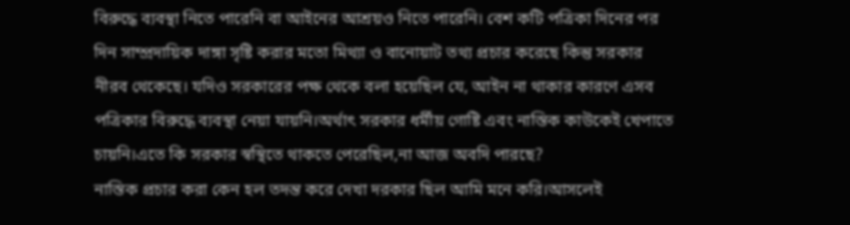বিরুদ্ধে ব্যবস্থা নিতে পারেনি বা আইনের আশ্রয়ও নিতে পারেনি। বেশ কটি পত্রিকা দিনের পর দিন সাম্প্রদায়িক দাঙ্গা সৃষ্টি করার মতো মিথ্যা ও বানোয়াট তথ্য প্রচার করেছে কিন্তু সরকার নীরব থেকেছে। যদিও সরকারের পক্ষ থেকে বলা হয়েছিল যে, আইন না থাকার কারণে এসব পত্রিকার বিরুদ্ধে ব্যবস্থা নেয়া যায়নি।অর্থাৎ সরকার ধর্মীয় গোষ্টি এবং নাস্তিক কাউকেই খেপাতে চায়নি।এতে কি সরকার স্বস্থিতে থাকতে পেরেছিল,না আজ অবদি পারছে?
নাস্তিক প্রচার করা কেন হল তদন্ত করে দেখা দরকার ছিল আমি মনে করি।আসলেই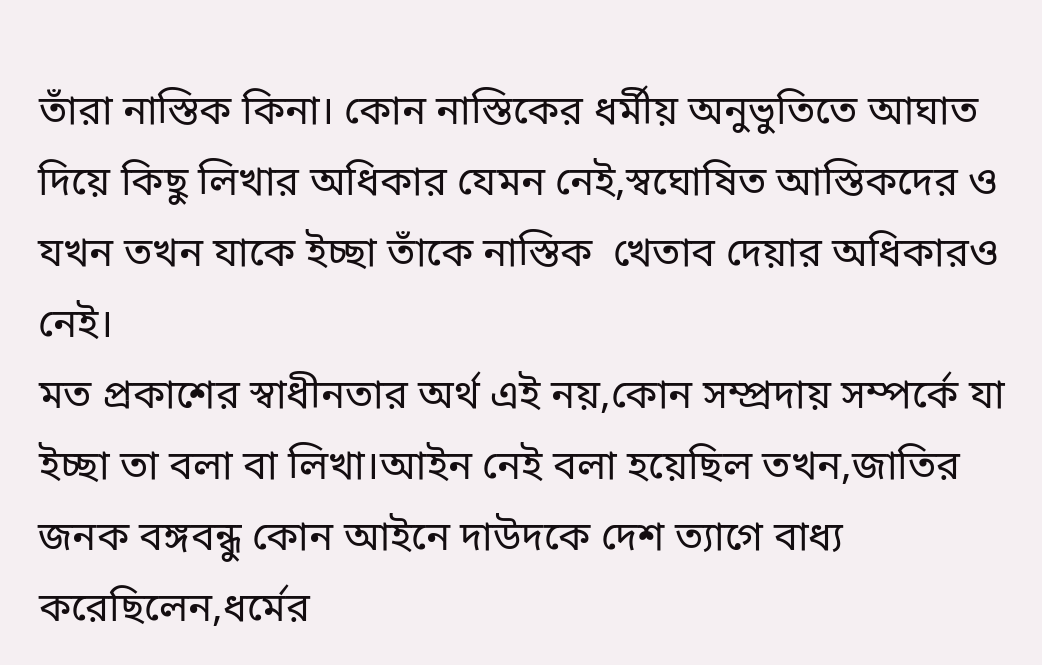তাঁরা নাস্তিক কিনা। কোন নাস্তিকের ধর্মীয় অনুভুতিতে আঘাত দিয়ে কিছু লিখার অধিকার যেমন নেই,স্বঘোষিত আস্তিকদের ও  যখন তখন যাকে ইচ্ছা তাঁকে নাস্তিক  খেতাব দেয়ার অধিকারও নেই।
মত প্রকাশের স্বাধীনতার অর্থ এই নয়,কোন সম্প্রদায় সম্পর্কে যা ইচ্ছা তা বলা বা লিখা।আইন নেই বলা হয়েছিল তখন,জাতির জনক বঙ্গবন্ধু কোন আইনে দাউদকে দেশ ত্যাগে বাধ্য করেছিলেন,ধর্মের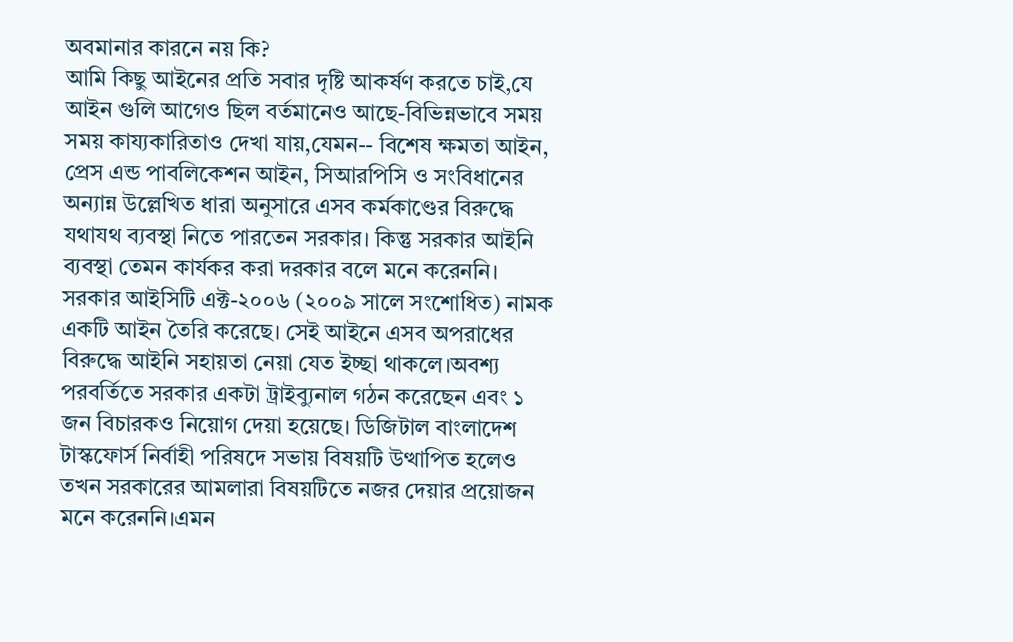অবমানার কারনে নয় কি?
আমি কিছু আইনের প্রতি সবার দৃষ্টি আকর্ষণ করতে চাই,যে আইন গুলি আগেও ছিল বর্তমানেও আছে-বিভিন্নভাবে সময় সময় কায্যকারিতাও দেখা যায়,যেমন-- বিশেষ ক্ষমতা আইন, প্রেস এন্ড পাবলিকেশন আইন, সিআরপিসি ও সংবিধানের অন্যান্ন উল্লেখিত ধারা অনুসারে এসব কর্মকাণ্ডের বিরুদ্ধে যথাযথ ব্যবস্থা নিতে পারতেন সরকার। কিন্তু সরকার আইনি ব্যবস্থা তেমন কার্যকর করা দরকার বলে মনে করেননি। সরকার আইসিটি এক্ট-২০০৬ (২০০৯ সালে সংশোধিত) নামক একটি আইন তৈরি করেছে। সেই আইনে এসব অপরাধের বিরুদ্ধে আইনি সহায়তা নেয়া যেত ইচ্ছা থাকলে।অবশ্য পরবর্তিতে সরকার একটা ট্রাইব্যুনাল গঠন করেছেন এবং ১ জন বিচারকও নিয়োগ দেয়া হয়েছে। ডিজিটাল বাংলাদেশ টাস্কফোর্স নির্বাহী পরিষদে সভায় বিষয়টি উত্থাপিত হলেও তখন সরকারের আমলারা বিষয়টিতে নজর দেয়ার প্রয়োজন মনে করেননি।এমন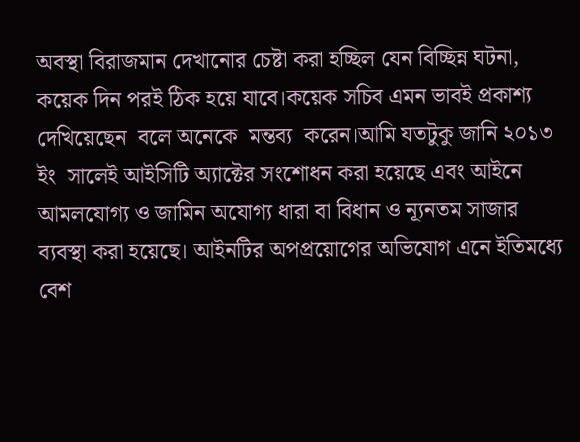অবস্থা বিরাজমান দেখানোর চেষ্টা করা হচ্ছিল যেন বিচ্ছিন্ন ঘটনা, কয়েক দিন পরই ঠিক হয়ে যাবে।কয়েক সচিব এমন ভাবই প্রকাশ্য দেখিয়েছেন  বলে অনেকে  মন্তব্য  করেন।আমি যতটুকু জানি ২০১৩ ইং  সালেই আইসিটি অ্যাক্টের সংশোধন করা হয়েছে এবং আইনে আমলযোগ্য ও জামিন অযোগ্য ধারা বা বিধান ও ন্যূনতম সাজার ব্যবস্থা করা হয়েছে। আইনটির অপপ্রয়োগের অভিযোগ এনে ইতিমধ্যে বেশ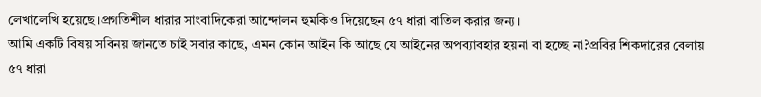লেখালেখি হয়েছে।প্রগতিশীল ধারার সাংবাদিকেরা আন্দোলন হুমকিও দিয়েছেন ৫৭ ধারা বাতিল করার জন্য।
আমি একটি বিষয় সবিনয় জানতে চাই সবার কাছে, এমন কোন আইন কি আছে যে আইনের অপব্যাবহার হয়না বা হচ্ছে না?প্রবির শিকদারের বেলায় ৫৭ ধারা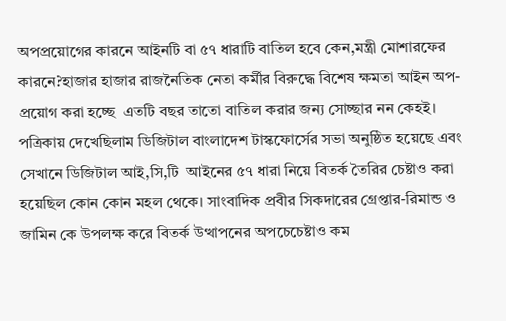অপপ্রয়োগের কারনে আইনটি বা ৫৭ ধারাটি বাতিল হবে কেন,মন্ত্রী মোশারফের কারনে?হাজার হাজার রাজনৈতিক নেতা কর্মীর বিরুদ্ধে বিশেষ ক্ষমতা আইন অপ- প্রয়োগ করা হচ্ছে  এতটি বছর তাতো বাতিল করার জন্য সোচ্ছার নন কেহই।
পত্রিকায় দেখেছিলাম ডিজিটাল বাংলাদেশ টাস্কফোর্সের সভা অনুষ্ঠিত হয়েছে এবং সেখানে ডিজিটাল আই,সি,টি  আইনের ৫৭ ধারা নিয়ে বিতর্ক তৈরির চেষ্টাও করা হয়েছিল কোন কোন মহল থেকে। সাংবাদিক প্রবীর সিকদারের গ্রেপ্তার-রিমান্ড ও জামিন কে উপলক্ষ করে বিতর্ক উত্থাপনের অপচেচেষ্টাও কম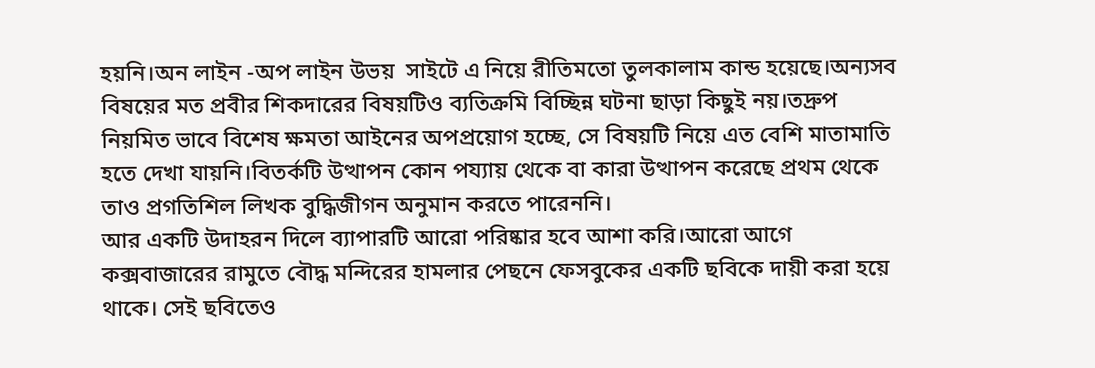হয়নি।অন লাইন -অপ লাইন উভয়  সাইটে এ নিয়ে রীতিমতো তুলকালাম কান্ড হয়েছে।অন্যসব বিষয়ের মত প্রবীর শিকদারের বিষয়টিও ব্যতিক্রমি বিচ্ছিন্ন ঘটনা ছাড়া কিছুই নয়।তদ্রুপ নিয়মিত ভাবে বিশেষ ক্ষমতা আইনের অপপ্রয়োগ হচ্ছে, সে বিষয়টি নিয়ে এত বেশি মাতামাতি হতে দেখা যায়নি।বিতর্কটি উত্থাপন কোন পয্যায় থেকে বা কারা উত্থাপন করেছে প্রথম থেকে তাও প্রগতিশিল লিখক বুদ্ধিজীগন অনুমান করতে পারেননি।
আর একটি উদাহরন দিলে ব্যাপারটি আরো পরিষ্কার হবে আশা করি।আরো আগে কক্সবাজারের রামুতে বৌদ্ধ মন্দিরের হামলার পেছনে ফেসবুকের একটি ছবিকে দায়ী করা হয়ে থাকে। সেই ছবিতেও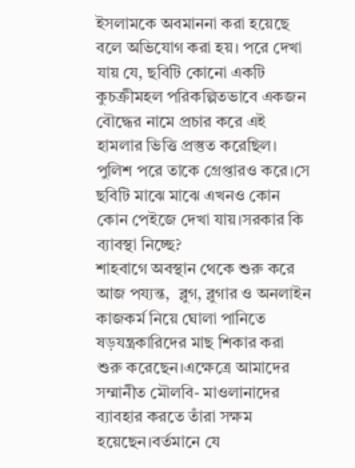ইসলামকে অবমাননা করা হয়েছে বলে অভিযোগ করা হয়। পরে দেখা যায় যে, ছবিটি কোনো একটি কুচক্রীমহল পরিকল্পিতভাবে একজন বৌদ্ধের নামে প্রচার করে এই হামলার ভিত্তি প্রস্তুত করেছিল। পুলিশ পরে তাকে গ্রেপ্তারও করে।সে ছবিটি মাঝে মাঝে এখনও কোন কোন পেইজে দেখা যায়।সরকার কি ব্যাবস্থা নিচ্ছে?
শাহবাগে অবস্থান থেকে শুরু করে আজ পয্যন্ত,  ব্লুগ, ব্লুগার ও অনলাইন কাজকর্ম নিয়ে ঘোলা পানিতে ষড়যন্ত্রকারিদের মাছ শিকার করা শুরু করেছেন।এক্ষেত্রে আমাদের সম্মানীত মৌলবি- মাওলানাদের ব্যাবহার করতে তাঁরা সক্ষম হয়েছেন।বর্তমানে যে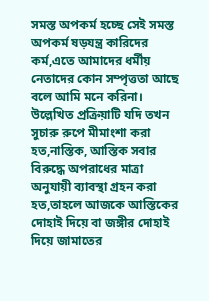সমস্ত অপকর্ম হচ্ছে সেই সমস্ত অপকর্ম ষড়যন্ত্র কারিদের কর্ম,এতে আমাদের ধর্মীয় নেতাদের কোন সম্পৃত্ততা আছে বলে আমি মনে করিনা।
উল্লেখিত প্রক্রিয়াটি যদি তখন সুচারু রুপে মীমাংশা করা হত,নাস্তিক, আস্তিক সবার বিরুদ্ধে অপরাধের মাত্রা অনুযায়ী ব্যাবস্থা গ্রহন করা হত,তাহলে আজকে আস্তিকের দোহাই দিয়ে বা জঙ্গীর দোহাই দিয়ে জামাতের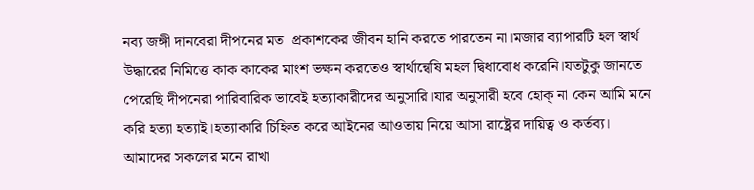নব্য জঙ্গী দানবেরা দীপনের মত  প্রকাশকের জীবন হানি করতে পারতেন না।মজার ব্যাপারটি হল স্বার্থ উদ্ধারের নিমিত্তে কাক কাকের মাংশ ভক্ষন করতেও স্বার্থান্বেষি মহল দ্বিধাবোধ করেনি।যতটুকু জানতে পেরেছি দীপনেরা পারিবারিক ভাবেই হত্যাকারীদের অনুসারি।যার অনুসারী হবে হোক্ না কেন আমি মনে করি হত্যা হত্যাই।হত্যাকারি চিহ্নিত করে আইনের আওতায় নিয়ে আসা রাষ্ট্রের দায়িত্ব ও কর্তব্য।
আমাদের সকলের মনে রাখা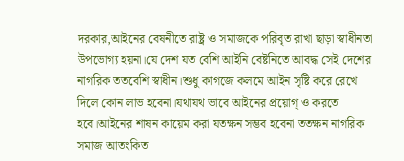দরকার,আইনের বেষনীতে রাষ্ট্র ও সমাজকে পরিবৃত রাখা ছাড়া স্বাধীনতা উপভোগ্য হয়না।যে দেশ যত বেশি আইনি বেষ্টনিতে আবদ্ধ সেই দেশের নাগরিক ততবেশি স্বাধীন।শুধু কাগজে কলমে আইন সৃষ্টি করে রেখে দিলে কোন লাভ হবেনা।যথাযথ ভাবে আইনের প্রয়োগ্ ও করতে হবে।আইনের শাষন কায়েম করা যতক্ষন সম্ভব হবেনা ততক্ষন নাগরিক সমাজ আতংকিত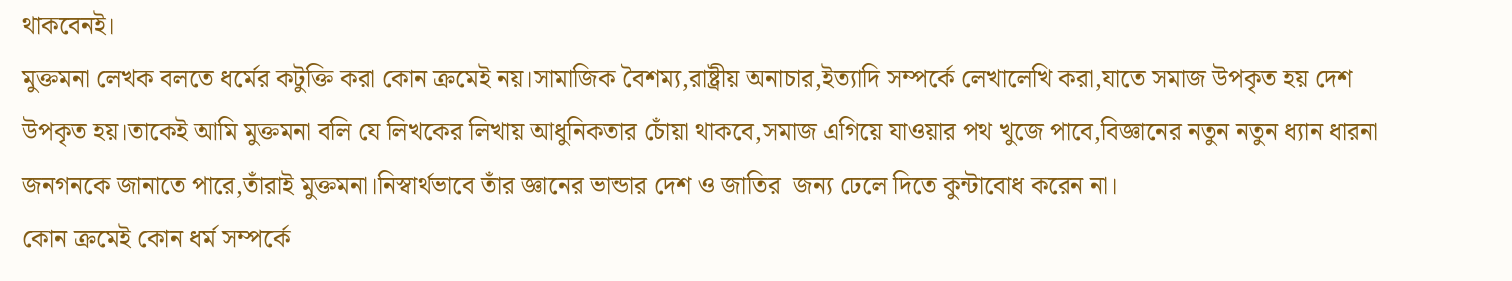থাকবেনই।
মুক্তমনা লেখক বলতে ধর্মের কটুক্তি করা কোন ক্রমেই নয়।সামাজিক বৈশম্য,রাষ্ট্রীয় অনাচার,ইত্যাদি সম্পর্কে লেখালেখি করা,যাতে সমাজ উপকৃত হয় দেশ উপকৃত হয়।তাকেই আমি মুক্তমনা বলি যে লিখকের লিখায় আধুনিকতার চোঁয়া থাকবে,সমাজ এগিয়ে যাওয়ার পথ খুজে পাবে,বিজ্ঞানের নতুন নতুন ধ্যান ধারনা জনগনকে জানাতে পারে,তাঁরাই মুক্তমনা।নিস্বার্থভাবে তাঁর জ্ঞানের ভান্ডার দেশ ও জাতির  জন্য ঢেলে দিতে কুন্টাবোধ করেন না।
কোন ক্রমেই কোন ধর্ম সম্পর্কে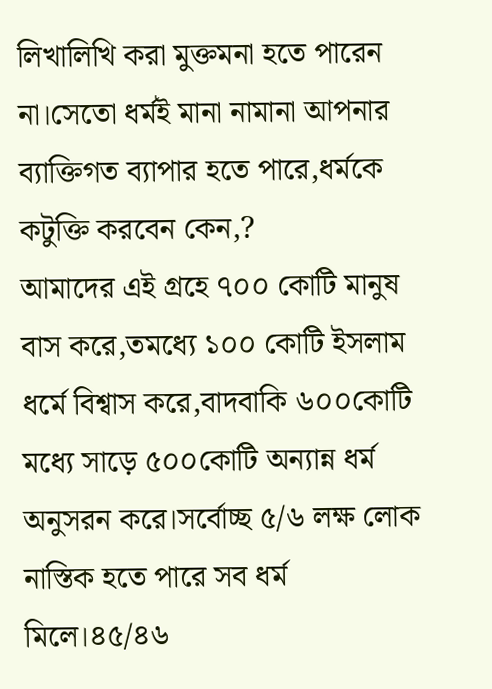লিখালিখি করা মুক্তমনা হতে পারেন না।সেতো ধর্মই মানা নামানা আপনার ব্যাক্তিগত ব্যাপার হতে পারে,ধর্মকে কটুক্তি করবেন কেন,?
আমাদের এই গ্রহে ৭০০ কোটি মানুষ বাস করে,তমধ্যে ১০০ কোটি ইসলাম ধর্মে বিশ্বাস করে,বাদবাকি ৬০০কোটি মধ্যে সাড়ে ৫০০কোটি অন্যান্ন ধর্ম অনুসরন করে।সর্বোচ্ছ ৫/৬ লক্ষ লোক নাস্তিক হতে পারে সব ধর্ম মিলে।৪৫/৪৬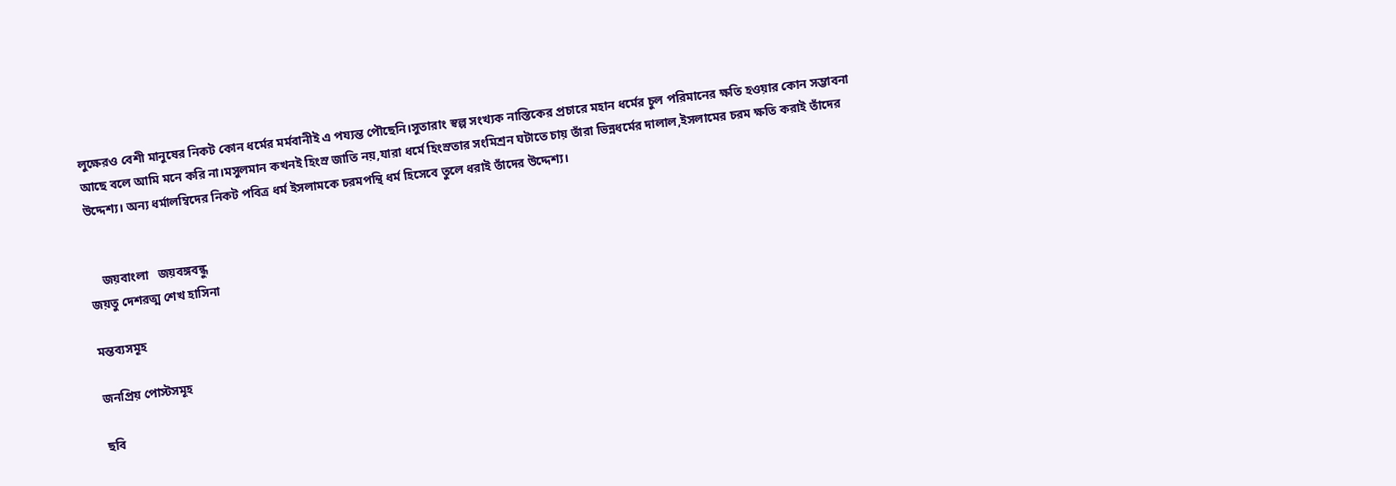লুক্ষেরও বেশী মানুষের নিকট কোন ধর্মের মর্মবানীই এ পয্যন্ত পৌছেনি।সুতারাং স্বল্প সংখ্যক নাস্তিকের প্রচারে মহান ধর্মের চুল পরিমানের ক্ষতি হওয়ার কোন সম্ভাবনা আছে বলে আমি মনে করি না।মসুলমান কখনই হিংস্র জাতি নয়,যারা ধর্মে হিংস্রতার সংমিশ্রন ঘটাতে চায় তাঁরা ভিন্নধর্মের দালাল,ইসলামের চরম ক্ষতি করাই তাঁদের উদ্দেশ্য। অন্য ধর্মালম্বিদের নিকট পবিত্র ধর্ম ইসলামকে চরমপন্থি ধর্ম হিসেবে তুলে ধরাই তাঁদের উদ্দেশ্য।


    জয়বাংলা   জয়বঙ্গবন্ধু
জয়তু দেশরত্ম শেখ হাসিনা

মন্তব্যসমূহ

জনপ্রিয় পোস্টসমূহ

ছবি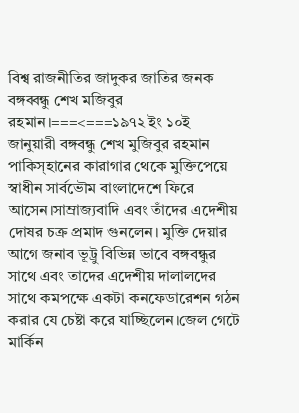বিশ্ব রাজনীতির জাদুকর জাতির জনক বঙ্গব্বন্ধু শেখ মজিবুর রহমান।===<===১৯৭২ ইং ১০ই জানুয়ারী বঙ্গবন্ধু শেখ মুজিবুর রহমান পাকিস্হানের কারাগার থেকে মুক্তিপেয়ে স্বাধীন সার্বভৌম বাংলাদেশে ফিরে আসেন।সাম্রাজ্যবাদি এবং তাঁদের এদেশীয় দোষর চক্র প্রমাদ গুনলেন। মুক্তি দেয়ার আগে জনাব ভূট্রু বিভিন্ন ভাবে বঙ্গবন্ধুর সাথে এবং তাদের এদেশীয় দালালদের সাথে কমপক্ষে একটা কনফেডারেশন গঠন করার যে চেষ্টা করে যাচ্ছিলেন।জেল গেটে মার্কিন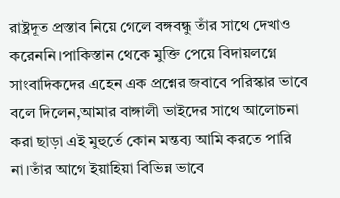রাষ্ট্রদূত প্রস্তাব নিয়ে গেলে বঙ্গবন্ধু তাঁর সাথে দেখাও করেননি।পাকিস্তান থেকে মুক্তি পেয়ে বিদায়লগ্নে সাংবাদিকদের এহেন এক প্রশ্নের জবাবে পরিস্কার ভাবে বলে দিলেন,আমার বাঙ্গালী ভাইদের সাথে আলোচনা করা ছাড়া এই মুহুর্তে কোন মন্তব্য আমি করতে পারি না।তাঁর আগে ইয়াহিয়া বিভিন্ন ভাবে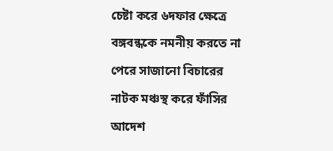চেষ্টা করে ৬দফার ক্ষেত্রে বঙ্গবন্ধকে নমনীয় করতে না পেরে সাজানো বিচারের নাটক মঞ্চস্থ করে ফাঁসির আদেশ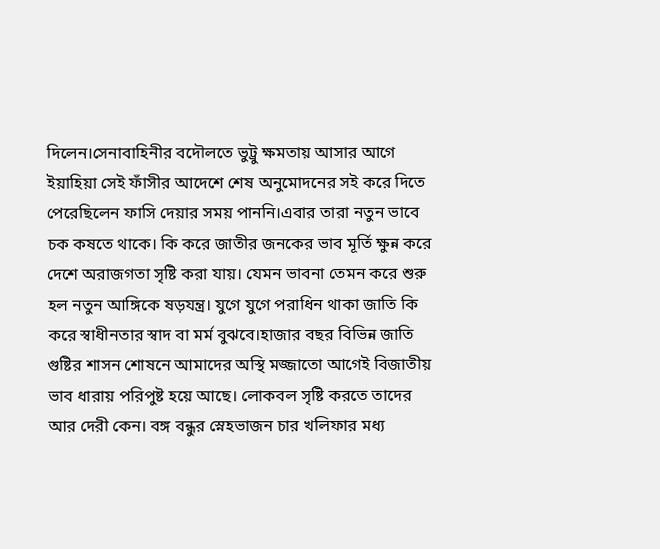দিলেন।সেনাবাহিনীর বদৌলতে ভুট্রু ক্ষমতায় আসার আগে ইয়াহিয়া সেই ফাঁসীর আদেশে শেষ অনুমোদনের সই করে দিতে পেরেছিলেন ফাসি দেয়ার সময় পাননি।এবার তারা নতুন ভাবে চক কষতে থাকে। কি করে জাতীর জনকের ভাব মূর্তি ক্ষুন্ন করে দেশে অরাজগতা সৃষ্টি করা যায়। যেমন ভাবনা তেমন করে শুরু হল নতুন আঙ্গিকে ষড়যন্ত্র। যুগে যুগে পরাধিন থাকা জাতি কি করে স্বাধীনতার স্বাদ বা মর্ম বুঝবে।হাজার বছর বিভিন্ন জাতি গুষ্টির শাসন শোষনে আমাদের অস্থি মজ্জাতো আগেই বিজাতীয় ভাব ধারায় পরিপুষ্ট হয়ে আছে। লোকবল সৃষ্টি করতে তাদের আর দেরী কেন। বঙ্গ বন্ধুর স্নেহভাজন চার খলিফার মধ্য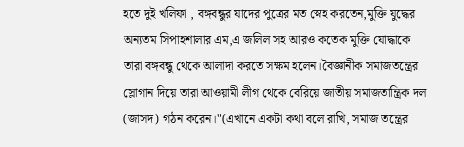হতে দুই খলিফা , বঙ্গবন্ধুর যাদের পুত্রের মত স্নেহ করতেন,মুক্তি যুদ্ধের অন্যতম সিপাহশালার এম,এ জলিল সহ আরও কতেক মুক্তি যোদ্ধাকে তারা বঙ্গবন্ধু থেকে আলাদা করতে সক্ষম হলেন।বৈজ্ঞানীক সমাজতন্ত্রের স্লোগান দিয়ে তারা আওয়ামী লীগ থেকে বেরিয়ে জাতীয় সমাজতান্ত্রিক দল (জাসদ) গঠন করেন।"(এখানে একটা কথা বলে রাখি, সমাজ তন্ত্রের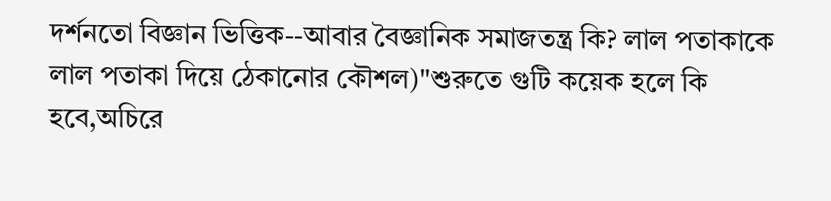দর্শনতো বিজ্ঞান ভিত্তিক--আবার বৈজ্ঞানিক সমাজতন্ত্র কি? লাল পতাকাকে লাল পতাকা দিয়ে ঠেকানোর কৌশল)"শুরুতে গুটি কয়েক হলে কি হবে,অচিরে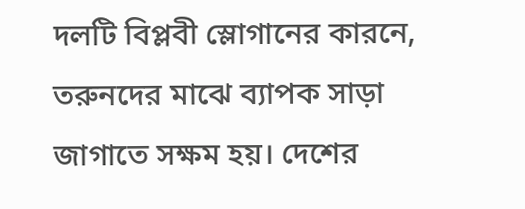দলটি বিপ্লবী স্লোগানের কারনে, তরুনদের মাঝে ব্যাপক সাড়া জাগাতে সক্ষম হয়। দেশের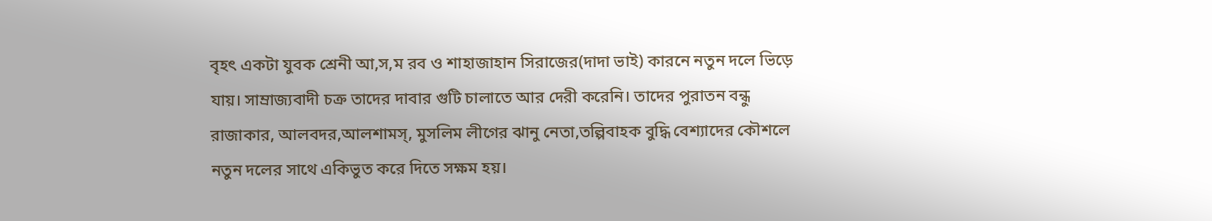বৃহৎ একটা যুবক শ্রেনী আ,স,ম রব ও শাহাজাহান সিরাজের(দাদা ভাই) কারনে নতুন দলে ভিড়ে যায়। সাম্রাজ্যবাদী চক্র তাদের দাবার গুটি চালাতে আর দেরী করেনি। তাদের পুরাতন বন্ধু রাজাকার, আলবদর,আলশামস্, মুসলিম লীগের ঝানু নেতা,তল্পিবাহক বুদ্ধি বেশ্যাদের কৌশলে নতুন দলের সাথে একিভুত করে দিতে সক্ষম হয়।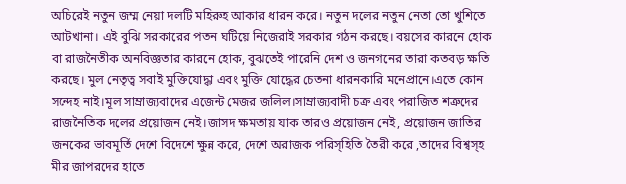অচিরেই নতুন জম্ম নেয়া দলটি মহিরুহ আকার ধারন করে। নতুন দলের নতুন নেতা তো খুশিতে আটখানা। এই বুঝি সরকারের পতন ঘটিয়ে নিজেরাই সরকার গঠন করছে। বয়সের কারনে হোক বা রাজনৈতীক অনবিজ্ঞতার কারনে হোক, বুঝতেই পারেনি দেশ ও জনগনের তারা কতবড় ক্ষতি করছে। মুল নেতৃত্ব সবাই মুক্তিযোদ্ধা এবং মুক্তি যোদ্ধের চেতনা ধারনকারি মনেপ্রানে।এতে কোন সন্দেহ নাই।মূল সাম্রাজ্যবাদের এজেন্ট মেজর জলিল।সাম্রাজ্যবাদী চক্র এবং পরাজিত শত্রুদের রাজনৈতিক দলের প্রয়োজন নেই।জাসদ ক্ষমতায় যাক তারও প্রয়োজন নেই, প্রয়োজন জাতির জনকের ভাবমূর্তি দেশে বিদেশে ক্ষুন্ন করে, দেশে অরাজক পরিস্হিতি তৈরী করে ,তাদের বিশ্বস্হ মীর জাপরদের হাতে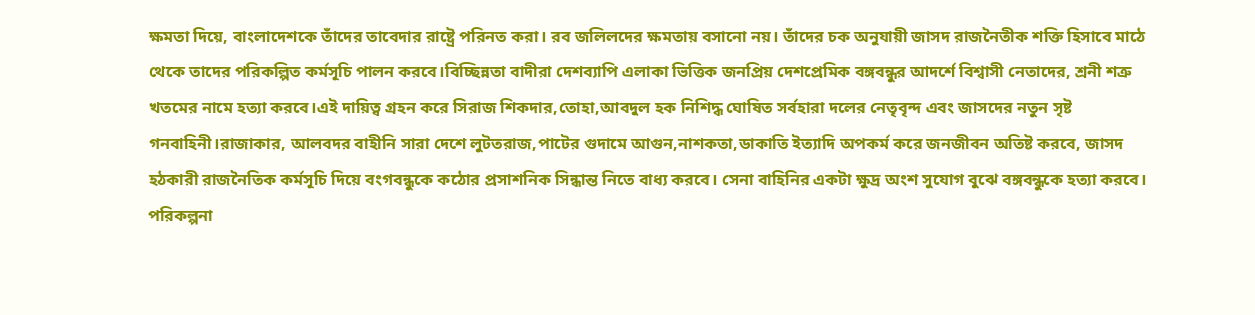ক্ষমতা দিয়ে, বাংলাদেশকে তাঁদের তাবেদার রাষ্ট্রে পরিনত করা। রব জলিলদের ক্ষমতায় বসানো নয়। তাঁদের চক অনুযায়ী জাসদ রাজনৈতীক শক্তি হিসাবে মাঠে থেকে তাদের পরিকল্পিত কর্মসূচি পালন করবে।বিচ্ছিন্নতা বাদীরা দেশব্যাপি এলাকা ভিত্তিক জনপ্রিয় দেশপ্রেমিক বঙ্গবন্ধুর আদর্শে বিশ্বাসী নেতাদের, শ্রনী শত্রু খতমের নামে হত্যা করবে।এই দায়িত্ব গ্রহন করে সিরাজ শিকদার,তোহা,আবদুল হক নিশিদ্ধ ঘোষিত সর্বহারা দলের নেতৃবৃন্দ এবং জাসদের নতুন সৃষ্ট গনবাহিনী।রাজাকার, আলবদর বাহীনি সারা দেশে লুটতরাজ,পাটের গুদামে আগুন,নাশকতা,ডাকাতি ইত্যাদি অপকর্ম করে জনজীবন অতিষ্ট করবে, জাসদ হঠকারী রাজনৈতিক কর্মসূচি দিয়ে বংগবন্ধুকে কঠোর প্রসাশনিক সিন্ধান্ত নিতে বাধ্য করবে। সেনা বাহিনির একটা ক্ষুদ্র অংশ সুযোগ বুঝে বঙ্গবন্ধুকে হত্যা করবে। পরিকল্পনা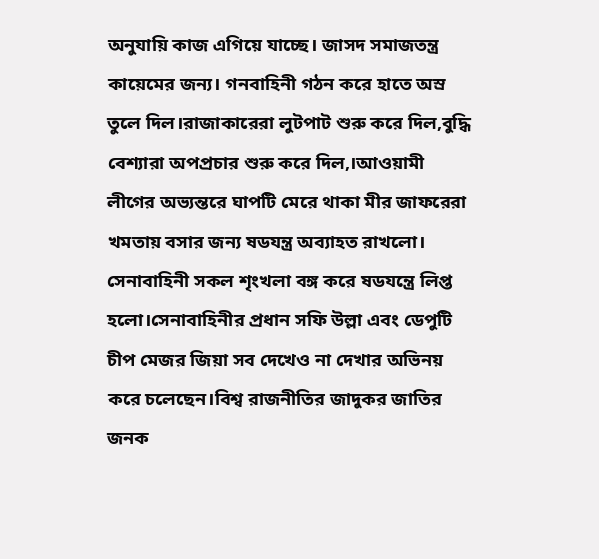অনুযায়ি কাজ এগিয়ে যাচ্ছে। জাসদ সমাজতন্ত্র কায়েমের জন্য। গনবাহিনী গঠন করে হাতে অস্র তুলে দিল।রাজাকারেরা লুটপাট শুরু করে দিল,বুদ্ধি বেশ্যারা অপপ্রচার শুরু করে দিল,।আওয়ামী লীগের অভ্যন্তরে ঘাপটি মেরে থাকা মীর জাফরেরা খমতায় বসার জন্য ষডযন্ত্র অব্যাহত রাখলো। সেনাবাহিনী সকল শৃংখলা বঙ্গ করে ষডযন্ত্রে লিপ্ত হলো।সেনাবাহিনীর প্রধান সফি উল্লা এবং ডেপুটি চীপ মেজর জিয়া সব দেখেও না দেখার অভিনয় করে চলেছেন।বিশ্ব রাজনীতির জাদুকর জাতির জনক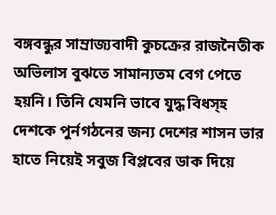বঙ্গবন্ধুর সাম্রাজ্যবাদী কুচক্রের রাজনৈতীক অভিলাস বুঝতে সামান্যতম বেগ পেতে হয়নি। তিনি যেমনি ভাবে যুদ্ধ বিধস্হ দেশকে পুর্নগঠনের জন্য দেশের শাসন ভার হাতে নিয়েই সবুজ বিপ্লবের ডাক দিয়ে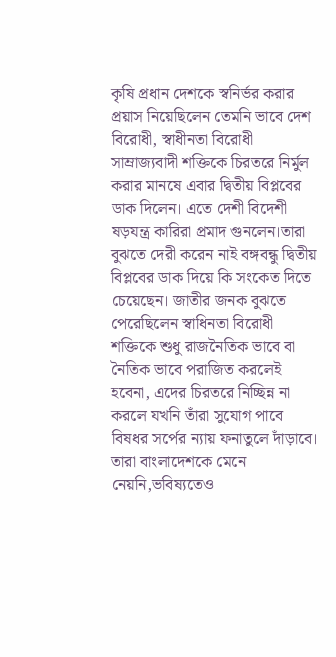কৃষি প্রধান দেশকে স্বনির্ভর করার প্রয়াস নিয়েছিলেন তেমনি ভাবে দেশ বিরোধী, স্বাধীনতা বিরোধী সাম্রাজ্যবাদী শক্তিকে চিরতরে নির্মুল করার মানষে এবার দ্বিতীয় বিপ্লবের ডাক দিলেন। এতে দেশী বিদেশী ষড়যন্ত্র কারিরা প্রমাদ গুনলেন।তারা বুঝতে দেরী করেন নাই বঙ্গবন্ধু দ্বিতীয় বিপ্লবের ডাক দিয়ে কি সংকেত দিতে চেয়েছেন। জাতীর জনক বুঝতে পেরেছিলেন স্বাধিনতা বিরোধী শক্তিকে শুধু রাজনৈতিক ভাবে বা নৈতিক ভাবে পরাজিত করলেই হবেনা, এদের চিরতরে নিচ্ছিন্ন না করলে যখনি তাঁরা সুযোগ পাবে বিষধর সর্পের ন্যায় ফনাতুলে দাঁড়াবে। তারা বাংলাদেশকে মেনে নেয়নি,ভবিষ্যতেও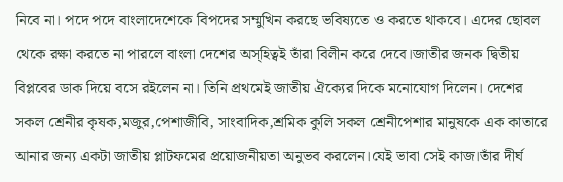নিবে না। পদে পদে বাংলাদেশেকে বিপদের সম্মুখিন করছে ভবিষ্যতে ও করতে থাকবে। এদের ছোবল থেকে রক্ষা করতে না পারলে বাংলা দেশের অস্হিত্বই তাঁরা বিলীন করে দেবে।জাতীর জনক দ্বিতীয় বিপ্লবের ডাক দিয়ে বসে রইলেন না। তিনি প্রথমেই জাতীয় ঐক্যের দিকে মনোযোগ দিলেন। দেশের সকল শ্রেনীর কৃষক,মজুর,পেশাজীবি, সাংবাদিক,শ্রমিক কুলি সকল শ্রেনীপেশার মানুষকে এক কাতারে আনার জন্য একটা জাতীয় প্লাটফমের প্রয়োজনীয়তা অনুভব করলেন।যেই ভাবা সেই কাজ।তাঁর দীর্ঘ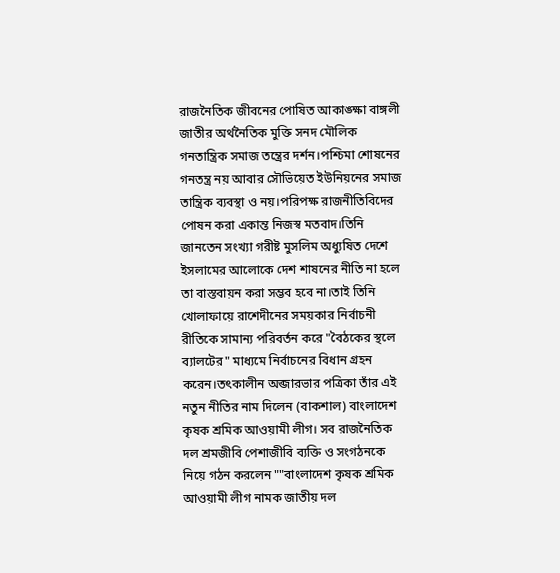রাজনৈতিক জীবনের পোষিত আকাঙ্ক্ষা বাঙ্গলী জাতীর অর্থনৈতিক মুক্তি সনদ মৌলিক গনতান্ত্রিক সমাজ তন্ত্রের দর্শন।পশ্চিমা শোষনের গনতন্ত্র নয় আবার সৌভিয়েত ইউনিয়নের সমাজ তান্ত্রিক ব্যবস্থা ও নয়।পরিপক্ষ রাজনীতিবিদের পোষন করা একান্ত নিজস্ব মতবাদ।তিনি জানতেন সংখ্যা গরীষ্ট মুসলিম অধ্যুষিত দেশে ইসলামের আলোকে দেশ শাষনের নীতি না হলে তা বাস্তবায়ন করা সম্ভব হবে না।তাই তিনি খোলাফায়ে রাশেদীনের সময়কার নির্বাচনী রীতিকে সামান্য পরিবর্তন করে "বৈঠকের স্থলে ব্যালটের" মাধ্যমে নির্বাচনের বিধান গ্রহন করেন।তৎকালীন অব্জারভার পত্রিকা তাঁর এই নতুন নীতির নাম দিলেন (বাকশাল) বাংলাদেশ কৃষক শ্রমিক আওয়ামী লীগ। সব রাজনৈতিক দল শ্রমজীবি পেশাজীবি ব্যক্তি ও সংগঠনকে নিয়ে গঠন করলেন ""বাংলাদেশ কৃষক শ্রমিক আওয়ামী লীগ নামক জাতীয় দল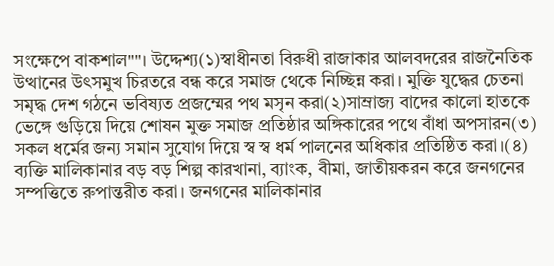সংক্ষেপে বাকশাল""। উদ্দেশ্য(১)স্বাধীনতা বিরুধী রাজাকার আলবদরের রাজনৈতিক উত্থানের উৎসমুখ চিরতরে বন্ধ করে সমাজ থেকে নিচ্ছিন্ন করা। মুক্তি যুদ্ধের চেতনা সমৃদ্ধ দেশ গঠনে ভবিষ্যত প্রজম্মের পথ মসৃন করা(২)সাম্রাজ্য বাদের কালো হাতকে ভেঙ্গে গুড়িয়ে দিয়ে শোষন মুক্ত সমাজ প্রতিষ্ঠার অঙ্গিকারের পথে বাঁধা অপসারন(৩) সকল ধর্মের জন্য সমান সুযোগ দিয়ে স্ব স্ব ধর্ম পালনের অধিকার প্রতিষ্ঠিত করা।(৪) ব্যক্তি মালিকানার বড় বড় শিল্প কারখানা, ব্যাংক, বীমা, জাতীয়করন করে জনগনের সম্পত্তিতে রুপান্তরীত করা। জনগনের মালিকানার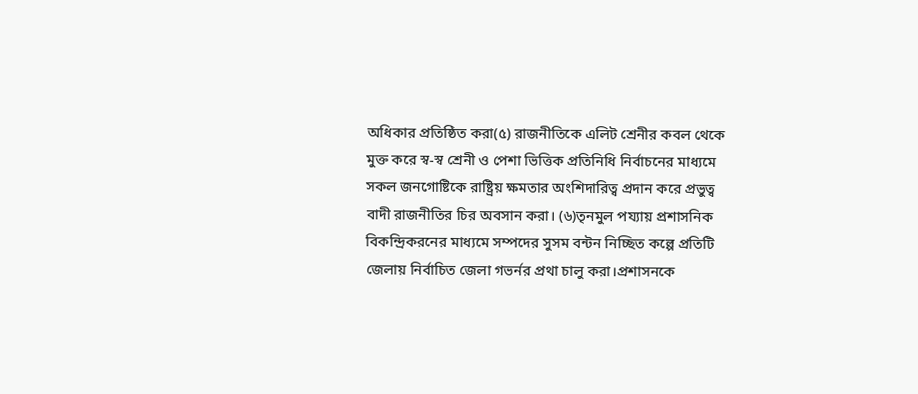অধিকার প্রতিষ্ঠিত করা(৫) রাজনীতিকে এলিট শ্রেনীর কবল থেকে মুক্ত করে স্ব-স্ব শ্রেনী ও পেশা ভিত্তিক প্রতিনিধি নির্বাচনের মাধ্যমে সকল জনগোষ্টিকে রাষ্ট্রিয় ক্ষমতার অংশিদারিত্ব প্রদান করে প্রভুত্ব বাদী রাজনীতির চির অবসান করা। (৬)তৃনমুল পয্যায় প্রশাসনিক বিকন্দ্রিকরনের মাধ্যমে সম্পদের সুসম বন্টন নিচ্ছিত কল্পে প্রতিটি জেলায় নির্বাচিত জেলা গভর্নর প্রথা চালু করা।প্রশাসনকে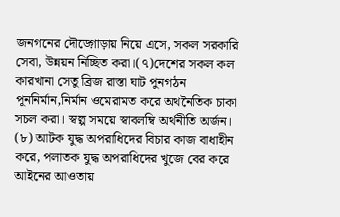জনগনের দৌড়্গোড়ায় নিয়ে এসে, সকল সরকারি সেবা, উন্নয়ন নিচ্ছিত করা।(৭)দেশের সকল কল কারখানা সেতু ব্রিজ রাস্তা ঘাট পুনগঠন পূননির্মান,নির্মান ওমেরামত করে অথনৈতিক চাকা সচল করা। স্বল্প সময়ে স্বাবলম্বি অর্থনীতি অর্জন। (৮) আটক যুদ্ধ অপরাধিদের বিচার কাজ বাধাহীন করে, পলাতক যুদ্ধ অপরাধিদের খুজে বের করে আইনের আওতায়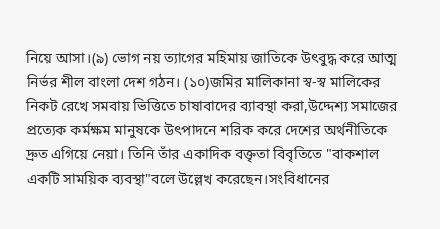নিয়ে আসা।(৯) ভোগ নয় ত্যাগের মহিমায় জাতিকে উৎবুদ্ধ করে আত্ম নির্ভর শীল বাংলা দেশ গঠন। (১০)জমির মালিকানা স্ব-স্ব মালিকের নিকট রেখে সমবায় ভিত্তিতে চাষাবাদের ব্যাবস্থা করা,উদ্দেশ্য সমাজের প্রত্যেক কর্মক্ষম মানুষকে উৎপাদনে শরিক করে দেশের অর্থনীতিকে দ্রুত এগিয়ে নেয়া। তিনি তাঁর একাদিক বক্তৃতা বিবৃতিতে "বাকশাল একটি সাময়িক ব্যবস্থা"বলে উল্লেখ করেছেন।সংবিধানের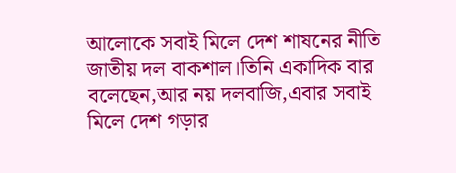আলোকে সবাই মিলে দেশ শাষনের নীতি জাতীয় দল বাকশাল।তিনি একাদিক বার বলেছেন,আর নয় দলবাজি,এবার সবাই মিলে দেশ গড়ার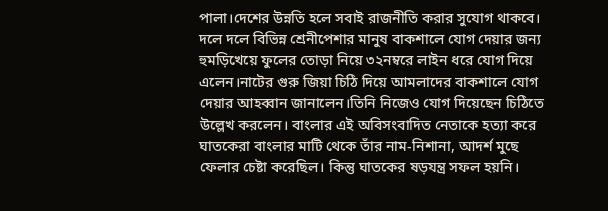পালা।দেশের উন্নতি হলে সবাই রাজনীতি করার সুযোগ থাকবে। দলে দলে বিভিন্ন শ্রেনীপেশার মানুষ বাকশালে যোগ দেয়ার জন্য হুমড়িখেয়ে ফুলের তোড়া নিয়ে ৩২নম্বরে লাইন ধরে যোগ দিয়ে এলেন।নাটের গুরু জিয়া চিঠি দিয়ে আমলাদের বাকশালে যোগ দেয়ার আহব্বান জানালেন।তিনি নিজেও যোগ দিয়েছেন চিঠিতে উল্লেখ করলেন। বাংলার এই অবিসংবাদিত নেতাকে হত্যা করে ঘাতকেরা বাংলার মাটি থেকে তাঁর নাম-নিশানা, আদর্শ মুছে ফেলার চেষ্টা করেছিল। কিন্তু ঘাতকের ষড়যন্ত্র সফল হয়নি।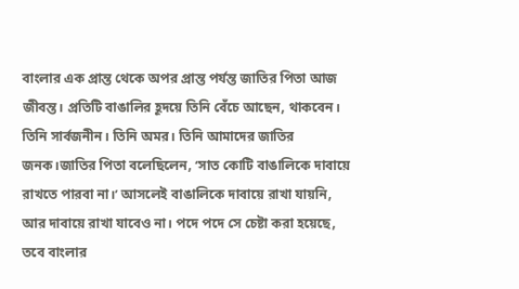বাংলার এক প্রান্ত থেকে অপর প্রান্ত পর্যন্ত জাতির পিতা আজ জীবন্ত। প্রতিটি বাঙালির হূদয়ে তিনি বেঁচে আছেন, থাকবেন। তিনি সার্বজনীন। তিনি অমর। তিনি আমাদের জাতির জনক।জাতির পিতা বলেছিলেন, ‘সাত কোটি বাঙালিকে দাবায়ে রাখতে পারবা না।’ আসলেই বাঙালিকে দাবায়ে রাখা যায়নি, আর দাবায়ে রাখা যাবেও না। পদে পদে সে চেষ্টা করা হয়েছে, তবে বাংলার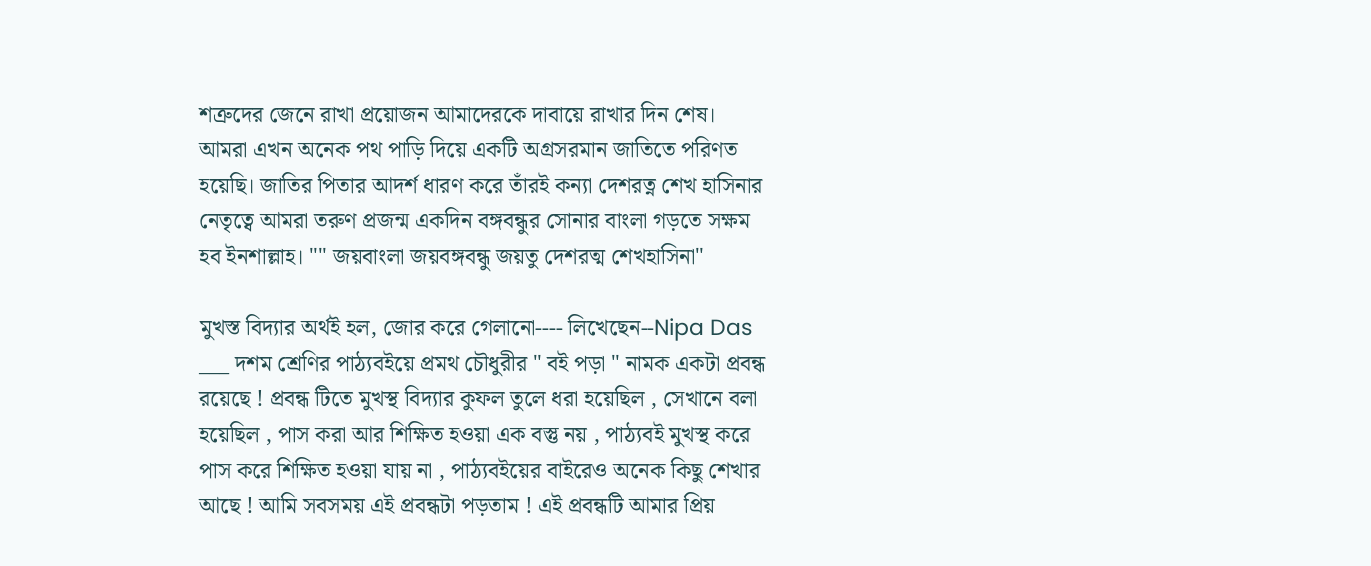শত্রুদের জেনে রাখা প্রয়োজন আমাদেরকে দাবায়ে রাখার দিন শেষ। আমরা এখন অনেক পথ পাড়ি দিয়ে একটি অগ্রসরমান জাতিতে পরিণত হয়েছি। জাতির পিতার আদর্শ ধারণ করে তাঁরই কন্যা দেশরত্ন শেখ হাসিনার নেতৃত্বে আমরা তরুণ প্রজন্ম একদিন বঙ্গবন্ধুর সোনার বাংলা গড়তে সক্ষম হব ইনশাল্লাহ। "" জয়বাংলা জয়বঙ্গবন্ধু জয়তু দেশরত্ম শেখহাসিনা"

মুখস্ত বিদ্যার অর্থই হল, জোর করে গেলানো---- লিখেছেন--Nipa Das ___ দশম শ্রেণির পাঠ্যবইয়ে প্রমথ চৌধুরীর " বই পড়া " নামক একটা প্রবন্ধ রয়েছে ! প্রবন্ধ টিতে মুখস্থ বিদ্যার কুফল তুলে ধরা হয়েছিল , সেখানে বলা হয়েছিল , পাস করা আর শিক্ষিত হওয়া এক বস্তু নয় , পাঠ্যবই মুখস্থ করে পাস করে শিক্ষিত হওয়া যায় না , পাঠ্যবইয়ের বাইরেও অনেক কিছু শেখার আছে ! আমি সবসময় এই প্রবন্ধটা পড়তাম ! এই প্রবন্ধটি আমার প্রিয়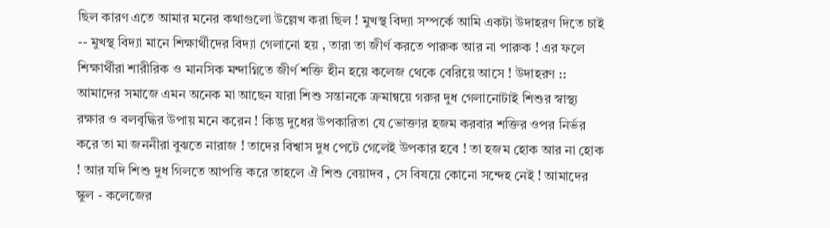ছিল কারণ এতে আমার মনের কথাগুলো উল্লেখ করা ছিল ! মুখস্থ বিদ্যা সম্পর্কে আমি একটা উদাহরণ দিতে চাই -- মুখস্থ বিদ্যা মানে শিক্ষার্থীদের বিদ্যা গেলানো হয় , তারা তা জীর্ণ করতে পারুক আর না পারুক ! এর ফলে শিক্ষার্থীরা শারীরিক ও মানসিক মন্দাগ্নিতে জীর্ণ শক্তি হীন হয়ে কলেজ থেকে বেরিয়ে আসে ! উদাহরণ :: আমাদের সমাজে এমন অনেক মা আছেন যারা শিশু সন্তানকে ক্রমান্বয়ে গরুর দুধ গেলানোটাই শিশুর স্বাস্থ্য রক্ষার ও বলবৃদ্ধির উপায় মনে করেন ! কিন্তু দুধের উপকারিতা যে ভোক্তার হজম করবার শক্তির ওপর নির্ভর করে তা মা জননীরা বুঝতে নারাজ ! তাদের বিশ্বাস দুধ পেটে গেলেই উপকার হবে ! তা হজম হোক আর না হোক ! আর যদি শিশু দুধ গিলতে আপত্তি করে তাহলে ঐ শিশু বেয়াদব , সে বিষয়ে কোনো সন্দেহ নেই ! আমাদের স্কুল - কলেজের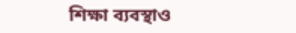শিক্ষা ব্যবস্থাও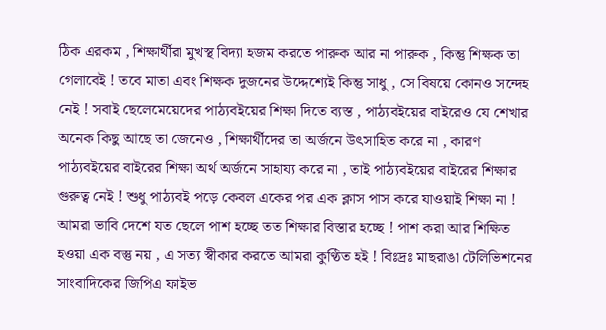ঠিক এরকম , শিক্ষার্থীরা মুখস্থ বিদ্যা হজম করতে পারুক আর না পারুক , কিন্তু শিক্ষক তা গেলাবেই ! তবে মাতা এবং শিক্ষক দুজনের উদ্দেশ্যেই কিন্তু সাধু , সে বিষয়ে কোনও সন্দেহ নেই ! সবাই ছেলেমেয়েদের পাঠ্যবইয়ের শিক্ষা দিতে ব্যস্ত , পাঠ্যবইয়ের বাইরেও যে শেখার অনেক কিছু আছে তা জেনেও , শিক্ষার্থীদের তা অর্জনে উৎসাহিত করে না , কারণ পাঠ্যবইয়ের বাইরের শিক্ষা অর্থ অর্জনে সাহায্য করে না , তাই পাঠ্যবইয়ের বাইরের শিক্ষার গুরুত্ব নেই ! শুধু পাঠ্যবই পড়ে কেবল একের পর এক ক্লাস পাস করে যাওয়াই শিক্ষা না ! আমরা ভাবি দেশে যত ছেলে পাশ হচ্ছে তত শিক্ষার বিস্তার হচ্ছে ! পাশ করা আর শিক্ষিত হওয়া এক বস্তু নয় , এ সত্য স্বীকার করতে আমরা কুণ্ঠিত হই ! বিঃদ্রঃ মাছরাঙা টেলিভিশনের সাংবাদিকের জিপিএ ফাইভ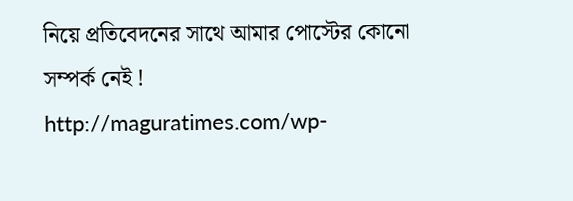নিয়ে প্রতিবেদনের সাথে আমার পোস্টের কোনো সম্পর্ক নেই ! http://maguratimes.com/wp-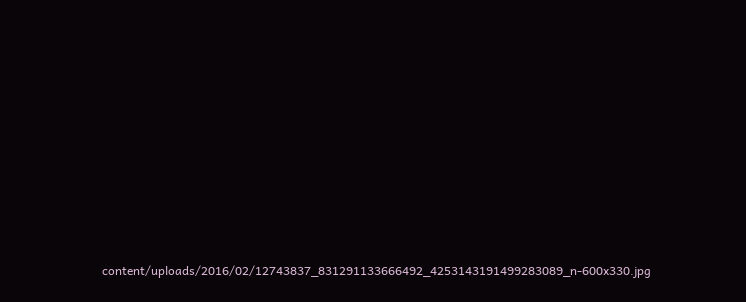content/uploads/2016/02/12743837_831291133666492_4253143191499283089_n-600x330.jpg